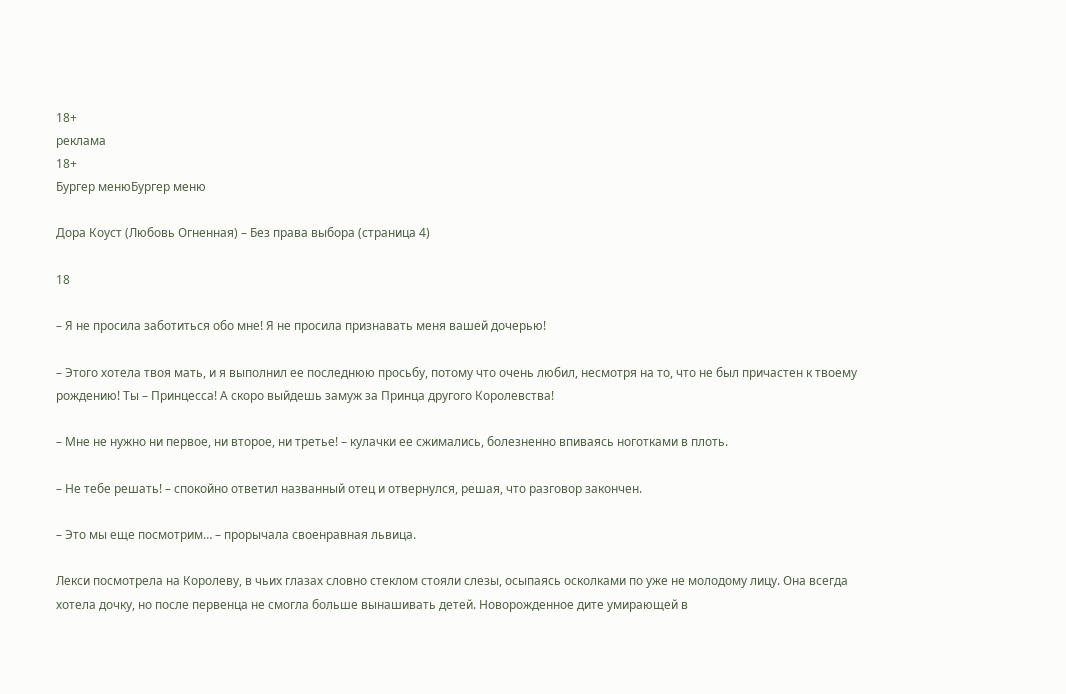18+
реклама
18+
Бургер менюБургер меню

Дора Коуст (Любовь Огненная) – Без права выбора (страница 4)

18

– Я не просила заботиться обо мне! Я не просила признавать меня вашей дочерью!

– Этого хотела твоя мать, и я выполнил ее последнюю просьбу, потому что очень любил, несмотря на то, что не был причастен к твоему рождению! Ты – Принцесса! А скоро выйдешь замуж за Принца другого Королевства!

– Мне не нужно ни первое, ни второе, ни третье! – кулачки ее сжимались, болезненно впиваясь ноготками в плоть.

– Не тебе решать! – спокойно ответил названный отец и отвернулся, решая, что разговор закончен.

– Это мы еще посмотрим… – прорычала своенравная львица.

Лекси посмотрела на Королеву, в чьих глазах словно стеклом стояли слезы, осыпаясь осколками по уже не молодому лицу. Она всегда хотела дочку, но после первенца не смогла больше вынашивать детей. Новорожденное дите умирающей в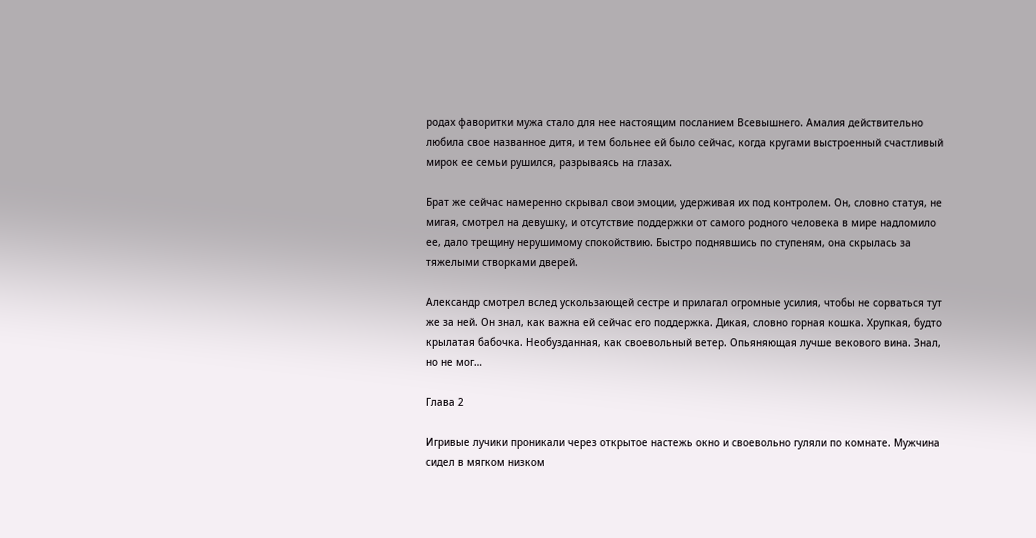родах фаворитки мужа стало для нее настоящим посланием Всевышнего. Амалия действительно любила свое названное дитя, и тем больнее ей было сейчас, когда кругами выстроенный счастливый мирок ее семьи рушился, разрываясь на глазах.

Брат же сейчас намеренно скрывал свои эмоции, удерживая их под контролем. Он, словно статуя, не мигая, смотрел на девушку, и отсутствие поддержки от самого родного человека в мире надломило ее, дало трещину нерушимому спокойствию. Быстро поднявшись по ступеням, она скрылась за тяжелыми створками дверей.

Александр смотрел вслед ускользающей сестре и прилагал огромные усилия, чтобы не сорваться тут же за ней. Он знал, как важна ей сейчас его поддержка. Дикая, словно горная кошка. Хрупкая, будто крылатая бабочка. Необузданная, как своевольный ветер. Опьяняющая лучше векового вина. Знал, но не мог…

Глава 2

Игривые лучики проникали через открытое настежь окно и своевольно гуляли по комнате. Мужчина сидел в мягком низком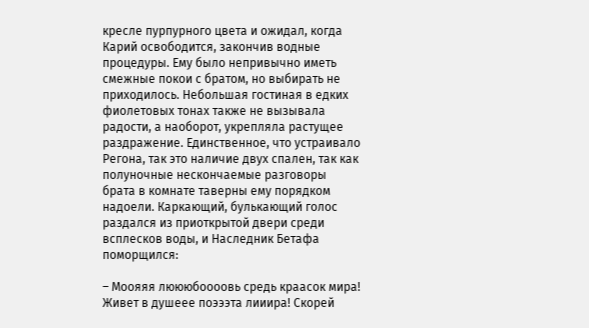кресле пурпурного цвета и ожидал, когда Карий освободится, закончив водные процедуры. Ему было непривычно иметь смежные покои с братом, но выбирать не приходилось. Небольшая гостиная в едких фиолетовых тонах также не вызывала радости, а наоборот, укрепляла растущее раздражение. Единственное, что устраивало Регона, так это наличие двух спален, так как полуночные нескончаемые разговоры брата в комнате таверны ему порядком надоели. Каркающий, булькающий голос раздался из приоткрытой двери среди всплесков воды, и Наследник Бетафа поморщился:

– Моояяя люююбоооовь средь краасок мира! Живет в душеее поэээта лииира! Скорей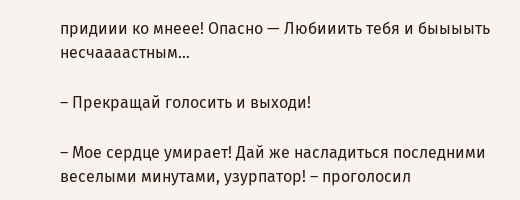придиии ко мнеее! Опасно — Любииить тебя и быыыыть несчаааастным…

– Прекращай голосить и выходи!

– Мое сердце умирает! Дай же насладиться последними веселыми минутами, узурпатор! – проголосил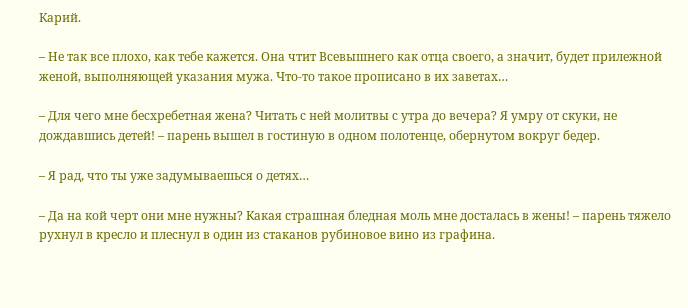Карий.

– Не так все плохо, как тебе кажется. Она чтит Всевышнего как отца своего, а значит, будет прилежной женой, выполняющей указания мужа. Что-то такое прописано в их заветах…

– Для чего мне бесхребетная жена? Читать с ней молитвы с утра до вечера? Я умру от скуки, не дождавшись детей! – парень вышел в гостиную в одном полотенце, обернутом вокруг бедер.

– Я рад, что ты уже задумываешься о детях…

– Да на кой черт они мне нужны? Какая страшная бледная моль мне досталась в жены! – парень тяжело рухнул в кресло и плеснул в один из стаканов рубиновое вино из графина.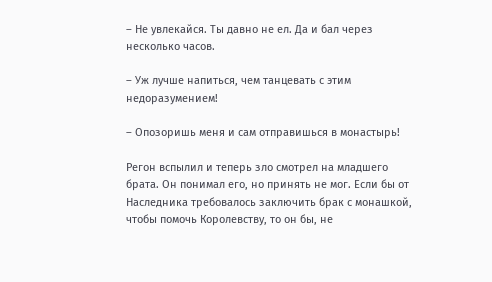– Не увлекайся. Ты давно не ел. Да и бал через несколько часов.

– Уж лучше напиться, чем танцевать с этим недоразумением!

– Опозоришь меня и сам отправишься в монастырь!

Регон вспылил и теперь зло смотрел на младшего брата. Он понимал его, но принять не мог. Если бы от Наследника требовалось заключить брак с монашкой, чтобы помочь Королевству, то он бы, не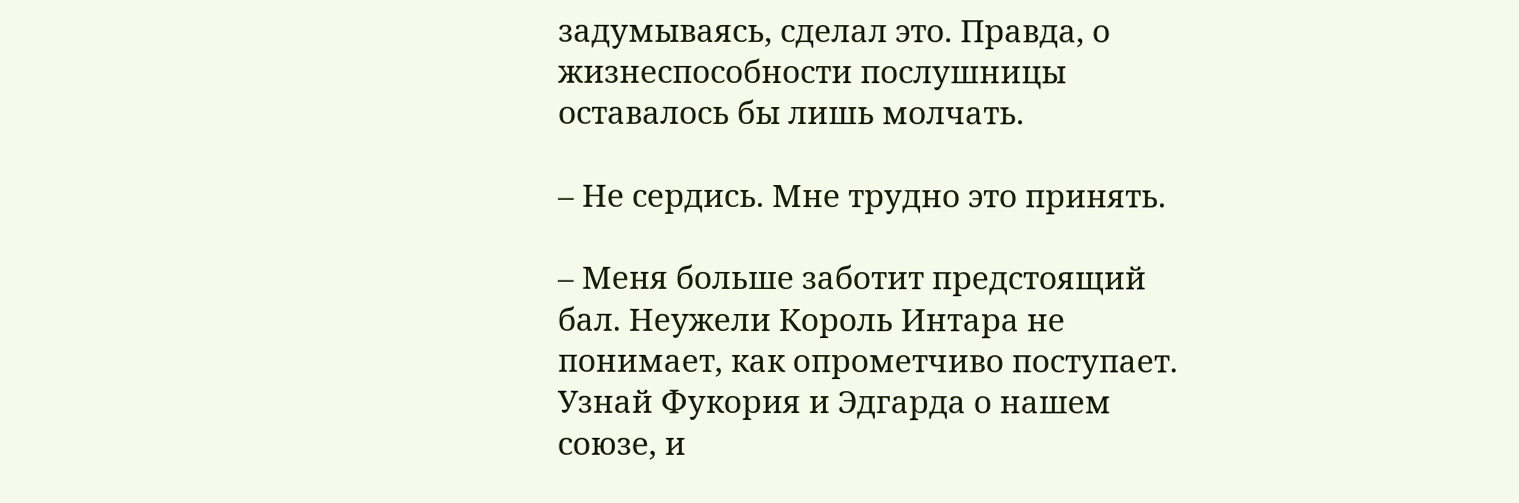задумываясь, сделал это. Правда, о жизнеспособности послушницы оставалось бы лишь молчать.

– Не сердись. Мне трудно это принять.

– Меня больше заботит предстоящий бал. Неужели Король Интара не понимает, как опрометчиво поступает. Узнай Фукория и Эдгарда о нашем союзе, и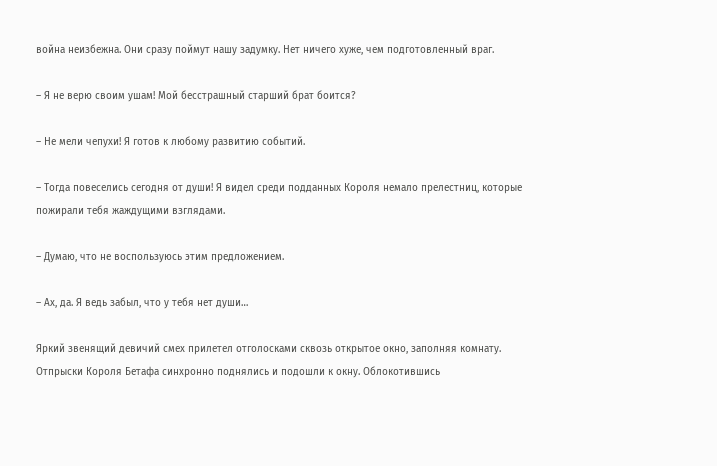война неизбежна. Они сразу поймут нашу задумку. Нет ничего хуже, чем подготовленный враг.

– Я не верю своим ушам! Мой бесстрашный старший брат боится?

– Не мели чепухи! Я готов к любому развитию событий.

– Тогда повеселись сегодня от души! Я видел среди подданных Короля немало прелестниц, которые пожирали тебя жаждущими взглядами.

– Думаю, что не воспользуюсь этим предложением.

– Ах, да. Я ведь забыл, что у тебя нет души…

Яркий звенящий девичий смех прилетел отголосками сквозь открытое окно, заполняя комнату. Отпрыски Короля Бетафа синхронно поднялись и подошли к окну. Облокотившись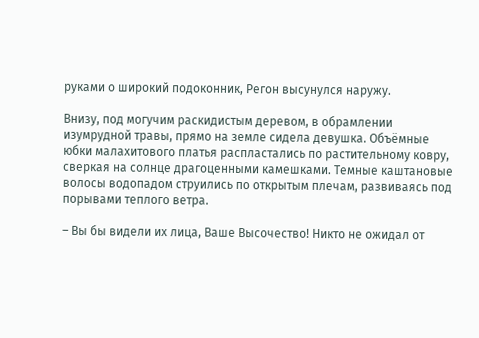руками о широкий подоконник, Регон высунулся наружу.

Внизу, под могучим раскидистым деревом, в обрамлении изумрудной травы, прямо на земле сидела девушка. Объёмные юбки малахитового платья распластались по растительному ковру, сверкая на солнце драгоценными камешками. Темные каштановые волосы водопадом струились по открытым плечам, развиваясь под порывами теплого ветра.

– Вы бы видели их лица, Ваше Высочество! Никто не ожидал от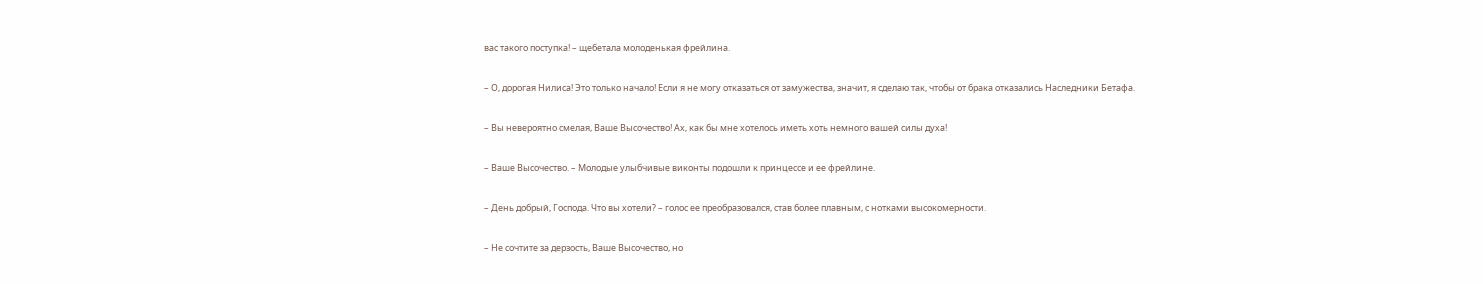вас такого поступка! – щебетала молоденькая фрейлина.

– О, дорогая Нилиса! Это только начало! Если я не могу отказаться от замужества, значит, я сделаю так, чтобы от брака отказались Наследники Бетафа.

– Вы невероятно смелая, Ваше Высочество! Ах, как бы мне хотелось иметь хоть немного вашей силы духа!

– Ваше Высочество. – Молодые улыбчивые виконты подошли к принцессе и ее фрейлине.

– День добрый, Господа. Что вы хотели? – голос ее преобразовался, став более плавным, с нотками высокомерности.

– Не сочтите за дерзость, Ваше Высочество, но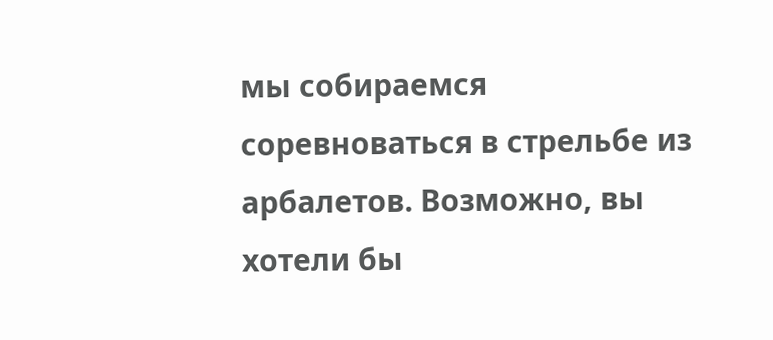мы собираемся соревноваться в стрельбе из арбалетов. Возможно, вы хотели бы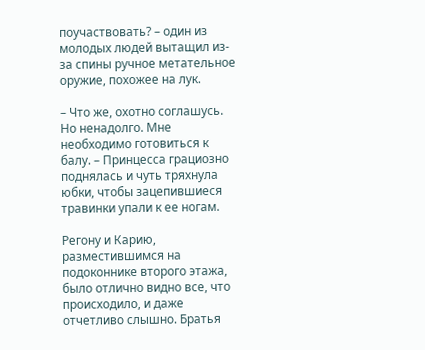поучаствовать? – один из молодых людей вытащил из-за спины ручное метательное оружие, похожее на лук.

– Что же, охотно соглашусь. Но ненадолго. Мне необходимо готовиться к балу. – Принцесса грациозно поднялась и чуть тряхнула юбки, чтобы зацепившиеся травинки упали к ее ногам.

Регону и Карию, разместившимся на подоконнике второго этажа, было отлично видно все, что происходило, и даже отчетливо слышно. Братья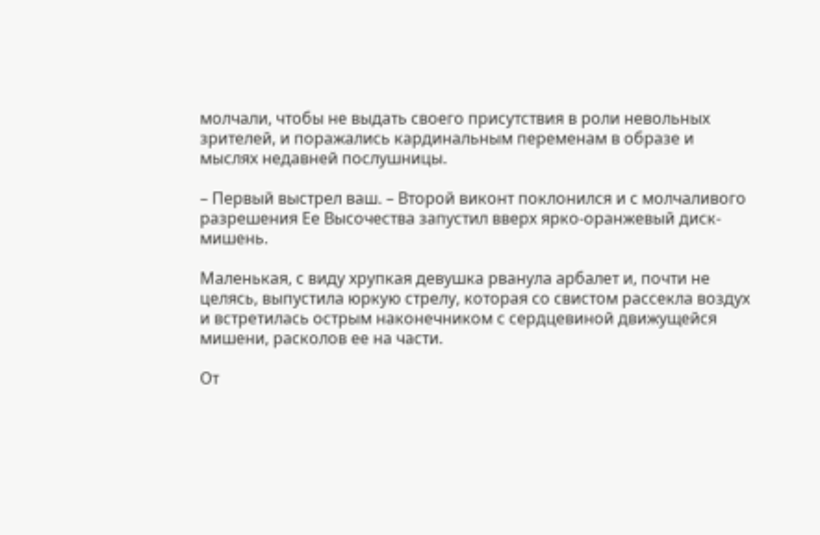молчали, чтобы не выдать своего присутствия в роли невольных зрителей, и поражались кардинальным переменам в образе и мыслях недавней послушницы.

– Первый выстрел ваш. – Второй виконт поклонился и с молчаливого разрешения Ее Высочества запустил вверх ярко-оранжевый диск-мишень.

Маленькая, с виду хрупкая девушка рванула арбалет и, почти не целясь, выпустила юркую стрелу, которая со свистом рассекла воздух и встретилась острым наконечником с сердцевиной движущейся мишени, расколов ее на части.

От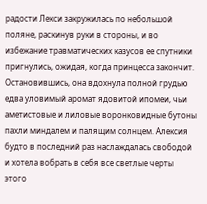радости Лекси закружилась по небольшой поляне, раскинув руки в стороны, и во избежание травматических казусов ее спутники пригнулись, ожидая, когда принцесса закончит. Остановившись, она вдохнула полной грудью едва уловимый аромат ядовитой ипомеи, чьи аметистовые и лиловые воронковидные бутоны пахли миндалем и палящим солнцем. Алексия будто в последний раз наслаждалась свободой и хотела вобрать в себя все светлые черты этого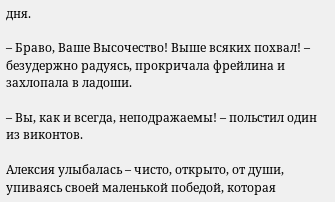дня.

– Браво, Ваше Высочество! Выше всяких похвал! – безудержно радуясь, прокричала фрейлина и захлопала в ладоши.

– Вы, как и всегда, неподражаемы! – польстил один из виконтов.

Алексия улыбалась – чисто, открыто, от души, упиваясь своей маленькой победой, которая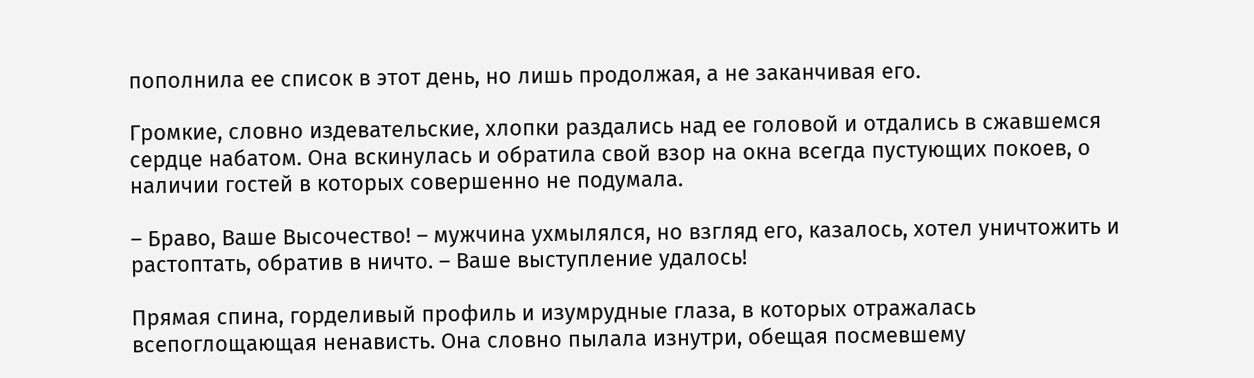пополнила ее список в этот день, но лишь продолжая, а не заканчивая его.

Громкие, словно издевательские, хлопки раздались над ее головой и отдались в сжавшемся сердце набатом. Она вскинулась и обратила свой взор на окна всегда пустующих покоев, о наличии гостей в которых совершенно не подумала.

– Браво, Ваше Высочество! – мужчина ухмылялся, но взгляд его, казалось, хотел уничтожить и растоптать, обратив в ничто. – Ваше выступление удалось!

Прямая спина, горделивый профиль и изумрудные глаза, в которых отражалась всепоглощающая ненависть. Она словно пылала изнутри, обещая посмевшему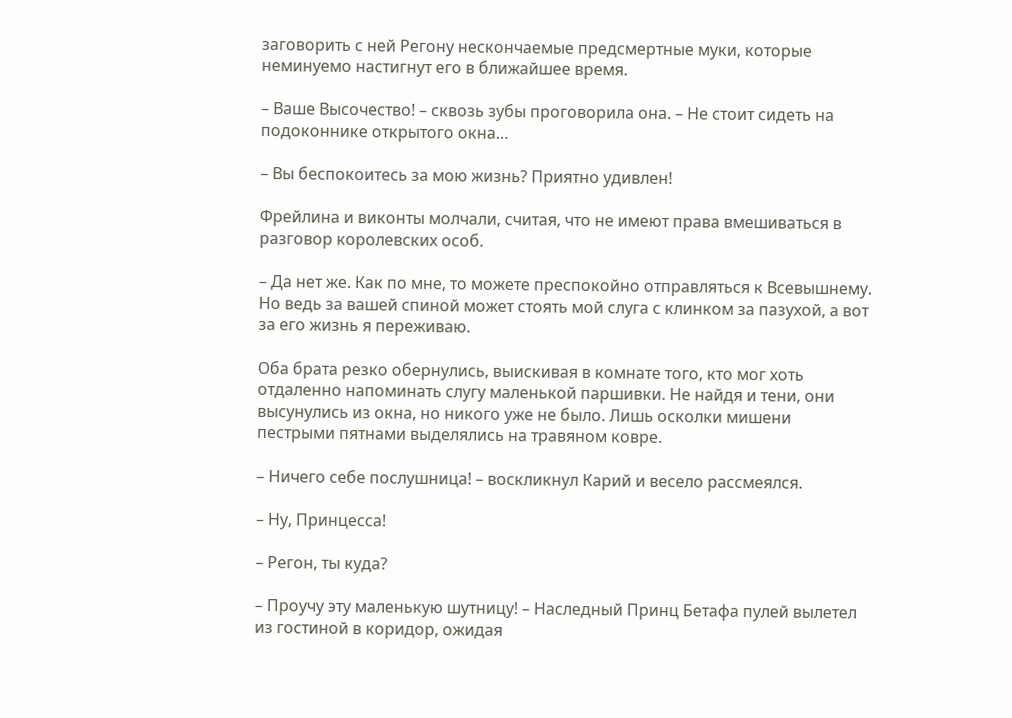заговорить с ней Регону нескончаемые предсмертные муки, которые неминуемо настигнут его в ближайшее время.

– Ваше Высочество! – сквозь зубы проговорила она. – Не стоит сидеть на подоконнике открытого окна…

– Вы беспокоитесь за мою жизнь? Приятно удивлен!

Фрейлина и виконты молчали, считая, что не имеют права вмешиваться в разговор королевских особ.

– Да нет же. Как по мне, то можете преспокойно отправляться к Всевышнему. Но ведь за вашей спиной может стоять мой слуга с клинком за пазухой, а вот за его жизнь я переживаю.

Оба брата резко обернулись, выискивая в комнате того, кто мог хоть отдаленно напоминать слугу маленькой паршивки. Не найдя и тени, они высунулись из окна, но никого уже не было. Лишь осколки мишени пестрыми пятнами выделялись на травяном ковре.

– Ничего себе послушница! – воскликнул Карий и весело рассмеялся.

– Ну, Принцесса!

– Регон, ты куда?

– Проучу эту маленькую шутницу! – Наследный Принц Бетафа пулей вылетел из гостиной в коридор, ожидая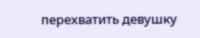перехватить девушку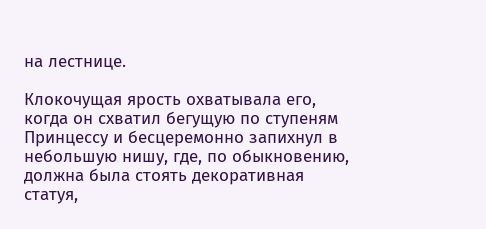на лестнице.

Клокочущая ярость охватывала его, когда он схватил бегущую по ступеням Принцессу и бесцеремонно запихнул в небольшую нишу, где, по обыкновению, должна была стоять декоративная статуя,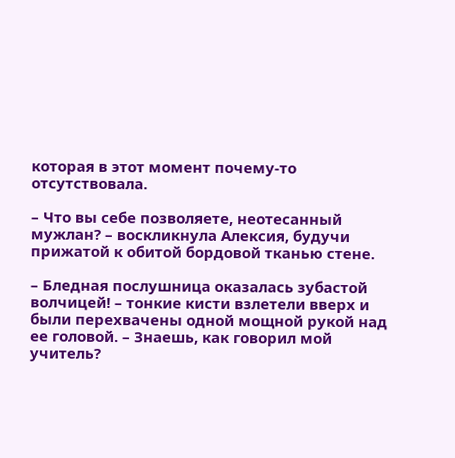которая в этот момент почему-то отсутствовала.

– Что вы себе позволяете, неотесанный мужлан? – воскликнула Алексия, будучи прижатой к обитой бордовой тканью стене.

– Бледная послушница оказалась зубастой волчицей! – тонкие кисти взлетели вверх и были перехвачены одной мощной рукой над ее головой. – Знаешь, как говорил мой учитель?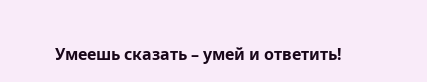Умеешь сказать – умей и ответить!